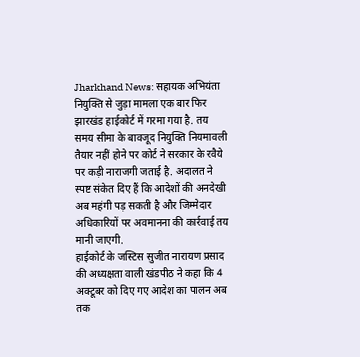Jharkhand News: सहायक अभियंता नियुक्ति से जुड़ा मामला एक बार फिर झारखंड हाईकोर्ट में गरमा गया है. तय समय सीमा के बावजूद नियुक्ति नियमावली तैयार नहीं होने पर कोर्ट ने सरकार के रवैये पर कड़ी नाराजगी जताई है. अदालत ने स्पष्ट संकेत दिए हैं कि आदेशों की अनदेखी अब महंगी पड़ सकती है और जिम्मेदार अधिकारियों पर अवमानना की कार्रवाई तय मानी जाएगी.
हाईकोर्ट के जस्टिस सुजीत नारायण प्रसाद की अध्यक्षता वाली खंडपीठ ने कहा कि 4 अक्टूबर को दिए गए आदेश का पालन अब तक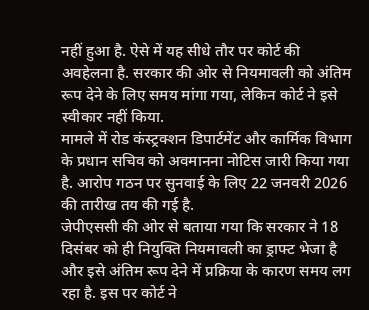नहीं हुआ है. ऐसे में यह सीधे तौर पर कोर्ट की अवहेलना है. सरकार की ओर से नियमावली को अंतिम रूप देने के लिए समय मांगा गया, लेकिन कोर्ट ने इसे स्वीकार नहीं किया.
मामले में रोड कंस्ट्रक्शन डिपार्टमेंट और कार्मिक विभाग के प्रधान सचिव को अवमानना नोटिस जारी किया गया है. आरोप गठन पर सुनवाई के लिए 22 जनवरी 2026 की तारीख तय की गई है.
जेपीएससी की ओर से बताया गया कि सरकार ने 18 दिसंबर को ही नियुक्ति नियमावली का ड्राफ्ट भेजा है और इसे अंतिम रूप देने में प्रक्रिया के कारण समय लग रहा है. इस पर कोर्ट ने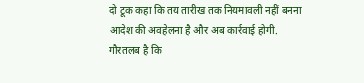दो टूक कहा कि तय तारीख तक नियमावली नहीं बनना आदेश की अवहेलना है और अब कार्रवाई होगी.
गौरतलब है कि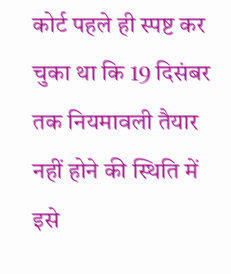कोर्ट पहले ही स्पष्ट कर चुका था कि 19 दिसंबर तक नियमावली तैयार नहीं होने की स्थिति में इसे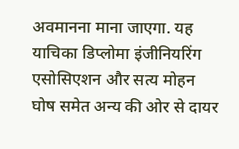अवमानना माना जाएगा. यह याचिका डिप्लोमा इंजीनियरिंग एसोसिएशन और सत्य मोहन घोष समेत अन्य की ओर से दायर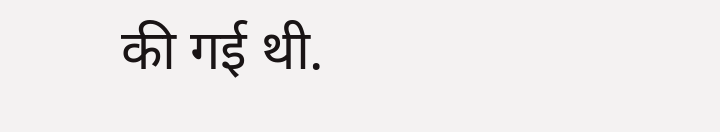की गई थी.